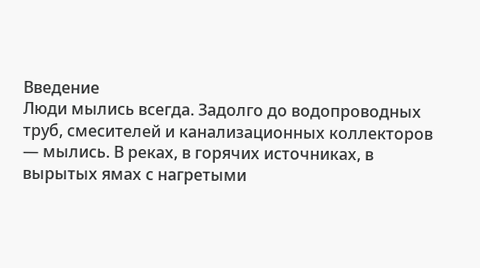Введение
Люди мылись всегда. Задолго до водопроводных труб, смесителей и канализационных коллекторов — мылись. В реках, в горячих источниках, в вырытых ямах с нагретыми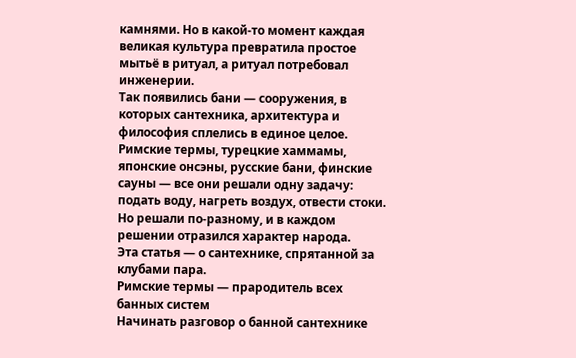камнями. Но в какой-то момент каждая великая культура превратила простое мытьё в ритуал, а ритуал потребовал инженерии.
Так появились бани — сооружения, в которых сантехника, архитектура и философия сплелись в единое целое. Римские термы, турецкие хаммамы, японские онсэны, русские бани, финские сауны — все они решали одну задачу: подать воду, нагреть воздух, отвести стоки. Но решали по-разному, и в каждом решении отразился характер народа.
Эта статья — о сантехнике, спрятанной за клубами пара.
Римские термы — прародитель всех банных систем
Начинать разговор о банной сантехнике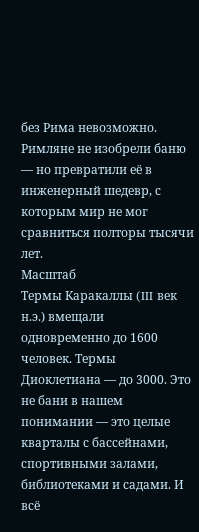без Рима невозможно. Римляне не изобрели баню — но превратили её в инженерный шедевр, с которым мир не мог сравниться полторы тысячи лет.
Масштаб
Термы Каракаллы (III век н.э.) вмещали одновременно до 1600 человек. Термы Диоклетиана — до 3000. Это не бани в нашем понимании — это целые кварталы с бассейнами, спортивными залами, библиотеками и садами. И всё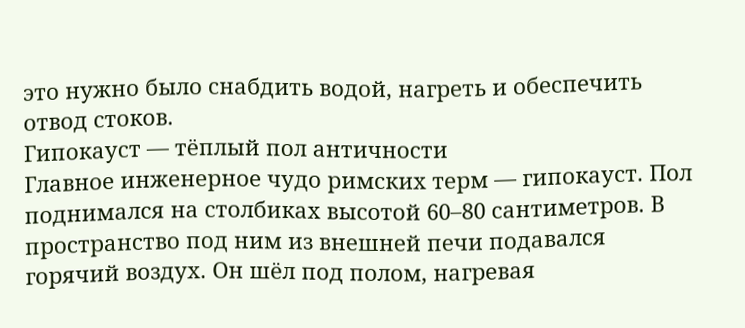это нужно было снабдить водой, нагреть и обеспечить отвод стоков.
Гипокауст — тёплый пол античности
Главное инженерное чудо римских терм — гипокауст. Пол поднимался на столбиках высотой 60–80 сантиметров. В пространство под ним из внешней печи подавался горячий воздух. Он шёл под полом, нагревая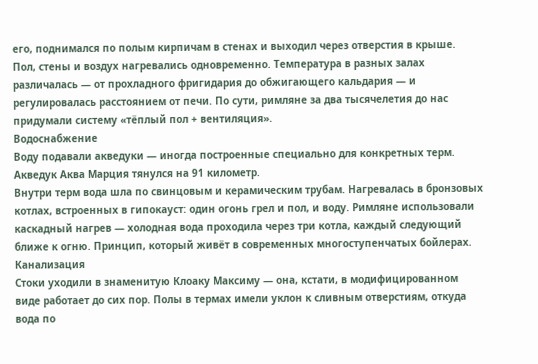его, поднимался по полым кирпичам в стенах и выходил через отверстия в крыше.
Пол, стены и воздух нагревались одновременно. Температура в разных залах различалась — от прохладного фригидария до обжигающего кальдария — и регулировалась расстоянием от печи. По сути, римляне за два тысячелетия до нас придумали систему «тёплый пол + вентиляция».
Водоснабжение
Воду подавали акведуки — иногда построенные специально для конкретных терм. Акведук Аква Марция тянулся на 91 километр.
Внутри терм вода шла по свинцовым и керамическим трубам. Нагревалась в бронзовых котлах, встроенных в гипокауст: один огонь грел и пол, и воду. Римляне использовали каскадный нагрев — холодная вода проходила через три котла, каждый следующий ближе к огню. Принцип, который живёт в современных многоступенчатых бойлерах.
Канализация
Стоки уходили в знаменитую Клоаку Максиму — она, кстати, в модифицированном виде работает до сих пор. Полы в термах имели уклон к сливным отверстиям, откуда вода по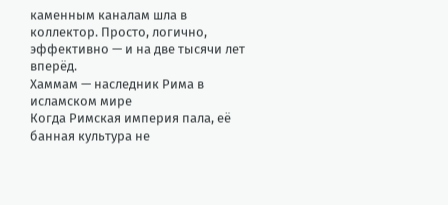каменным каналам шла в коллектор. Просто, логично, эффективно — и на две тысячи лет вперёд.
Хаммам — наследник Рима в исламском мире
Когда Римская империя пала, её банная культура не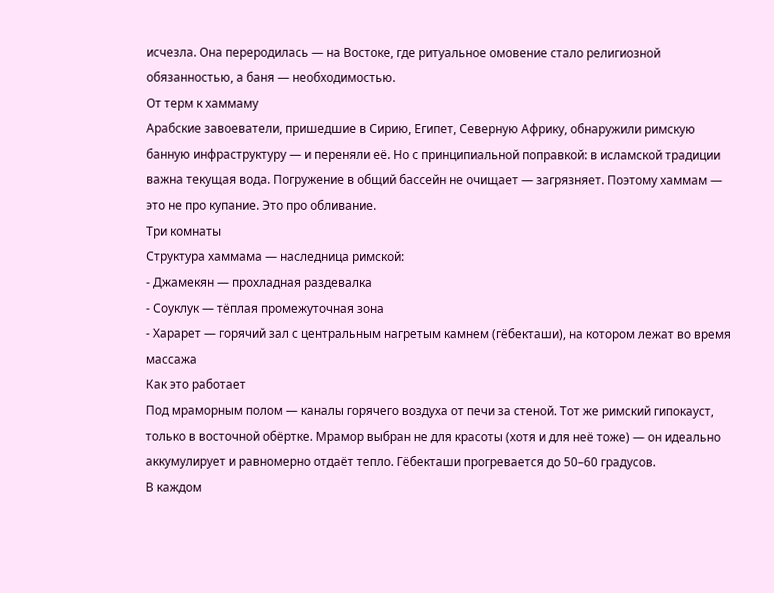исчезла. Она переродилась — на Востоке, где ритуальное омовение стало религиозной обязанностью, а баня — необходимостью.
От терм к хаммаму
Арабские завоеватели, пришедшие в Сирию, Египет, Северную Африку, обнаружили римскую банную инфраструктуру — и переняли её. Но с принципиальной поправкой: в исламской традиции важна текущая вода. Погружение в общий бассейн не очищает — загрязняет. Поэтому хаммам — это не про купание. Это про обливание.
Три комнаты
Структура хаммама — наследница римской:
- Джамекян — прохладная раздевалка
- Соуклук — тёплая промежуточная зона
- Харарет — горячий зал с центральным нагретым камнем (гёбекташи), на котором лежат во время массажа
Как это работает
Под мраморным полом — каналы горячего воздуха от печи за стеной. Тот же римский гипокауст, только в восточной обёртке. Мрамор выбран не для красоты (хотя и для неё тоже) — он идеально аккумулирует и равномерно отдаёт тепло. Гёбекташи прогревается до 50–60 градусов.
В каждом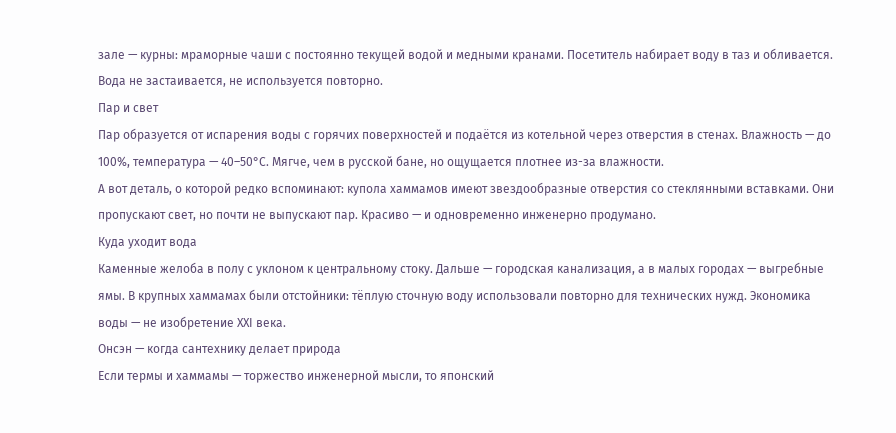зале — курны: мраморные чаши с постоянно текущей водой и медными кранами. Посетитель набирает воду в таз и обливается. Вода не застаивается, не используется повторно.
Пар и свет
Пар образуется от испарения воды с горячих поверхностей и подаётся из котельной через отверстия в стенах. Влажность — до 100%, температура — 40–50°C. Мягче, чем в русской бане, но ощущается плотнее из-за влажности.
А вот деталь, о которой редко вспоминают: купола хаммамов имеют звездообразные отверстия со стеклянными вставками. Они пропускают свет, но почти не выпускают пар. Красиво — и одновременно инженерно продумано.
Куда уходит вода
Каменные желоба в полу с уклоном к центральному стоку. Дальше — городская канализация, а в малых городах — выгребные ямы. В крупных хаммамах были отстойники: тёплую сточную воду использовали повторно для технических нужд. Экономика воды — не изобретение XXI века.
Онсэн — когда сантехнику делает природа
Если термы и хаммамы — торжество инженерной мысли, то японский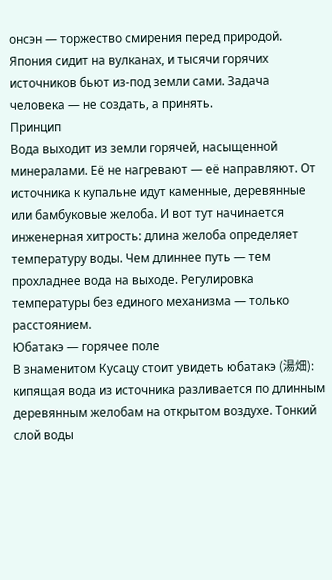онсэн — торжество смирения перед природой. Япония сидит на вулканах, и тысячи горячих источников бьют из-под земли сами. Задача человека — не создать, а принять.
Принцип
Вода выходит из земли горячей, насыщенной минералами. Её не нагревают — её направляют. От источника к купальне идут каменные, деревянные или бамбуковые желоба. И вот тут начинается инженерная хитрость: длина желоба определяет температуру воды. Чем длиннее путь — тем прохладнее вода на выходе. Регулировка температуры без единого механизма — только расстоянием.
Юбатакэ — горячее поле
В знаменитом Кусацу стоит увидеть юбатакэ (湯畑): кипящая вода из источника разливается по длинным деревянным желобам на открытом воздухе. Тонкий слой воды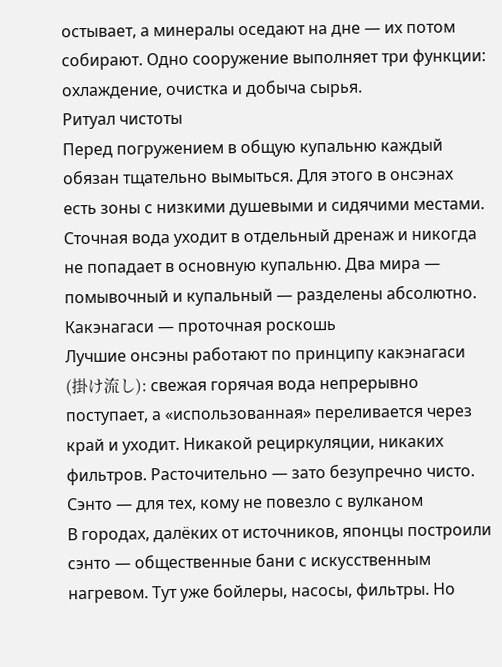остывает, а минералы оседают на дне — их потом собирают. Одно сооружение выполняет три функции: охлаждение, очистка и добыча сырья.
Ритуал чистоты
Перед погружением в общую купальню каждый обязан тщательно вымыться. Для этого в онсэнах есть зоны с низкими душевыми и сидячими местами. Сточная вода уходит в отдельный дренаж и никогда не попадает в основную купальню. Два мира — помывочный и купальный — разделены абсолютно.
Какэнагаси — проточная роскошь
Лучшие онсэны работают по принципу какэнагаси (掛け流し): свежая горячая вода непрерывно поступает, а «использованная» переливается через край и уходит. Никакой рециркуляции, никаких фильтров. Расточительно — зато безупречно чисто.
Сэнто — для тех, кому не повезло с вулканом
В городах, далёких от источников, японцы построили сэнто — общественные бани с искусственным нагревом. Тут уже бойлеры, насосы, фильтры. Но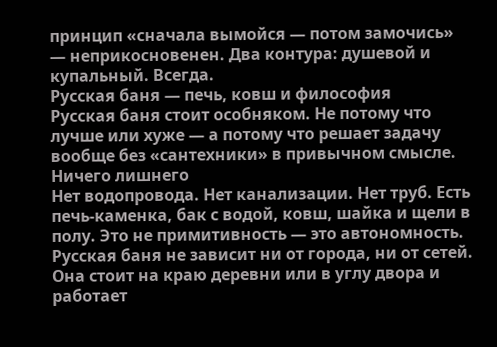принцип «сначала вымойся — потом замочись» — неприкосновенен. Два контура: душевой и купальный. Всегда.
Русская баня — печь, ковш и философия
Русская баня стоит особняком. Не потому что лучше или хуже — а потому что решает задачу вообще без «сантехники» в привычном смысле.
Ничего лишнего
Нет водопровода. Нет канализации. Нет труб. Есть печь-каменка, бак с водой, ковш, шайка и щели в полу. Это не примитивность — это автономность. Русская баня не зависит ни от города, ни от сетей. Она стоит на краю деревни или в углу двора и работает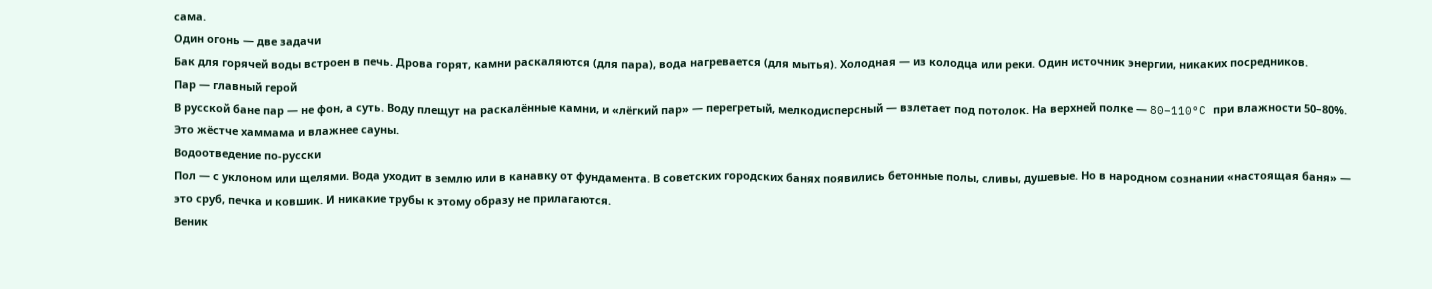сама.
Один огонь — две задачи
Бак для горячей воды встроен в печь. Дрова горят, камни раскаляются (для пара), вода нагревается (для мытья). Холодная — из колодца или реки. Один источник энергии, никаких посредников.
Пар — главный герой
В русской бане пар — не фон, а суть. Воду плещут на раскалённые камни, и «лёгкий пар» — перегретый, мелкодисперсный — взлетает под потолок. На верхней полке — 80–110°C при влажности 50–80%. Это жёстче хаммама и влажнее сауны.
Водоотведение по-русски
Пол — с уклоном или щелями. Вода уходит в землю или в канавку от фундамента. В советских городских банях появились бетонные полы, сливы, душевые. Но в народном сознании «настоящая баня» — это сруб, печка и ковшик. И никакие трубы к этому образу не прилагаются.
Веник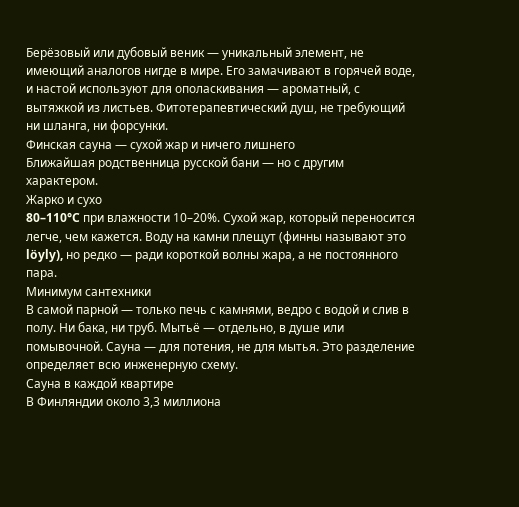Берёзовый или дубовый веник — уникальный элемент, не имеющий аналогов нигде в мире. Его замачивают в горячей воде, и настой используют для ополаскивания — ароматный, с вытяжкой из листьев. Фитотерапевтический душ, не требующий ни шланга, ни форсунки.
Финская сауна — сухой жар и ничего лишнего
Ближайшая родственница русской бани — но с другим характером.
Жарко и сухо
80–110°C при влажности 10–20%. Сухой жар, который переносится легче, чем кажется. Воду на камни плещут (финны называют это löyly), но редко — ради короткой волны жара, а не постоянного пара.
Минимум сантехники
В самой парной — только печь с камнями, ведро с водой и слив в полу. Ни бака, ни труб. Мытьё — отдельно, в душе или помывочной. Сауна — для потения, не для мытья. Это разделение определяет всю инженерную схему.
Сауна в каждой квартире
В Финляндии около 3,3 миллиона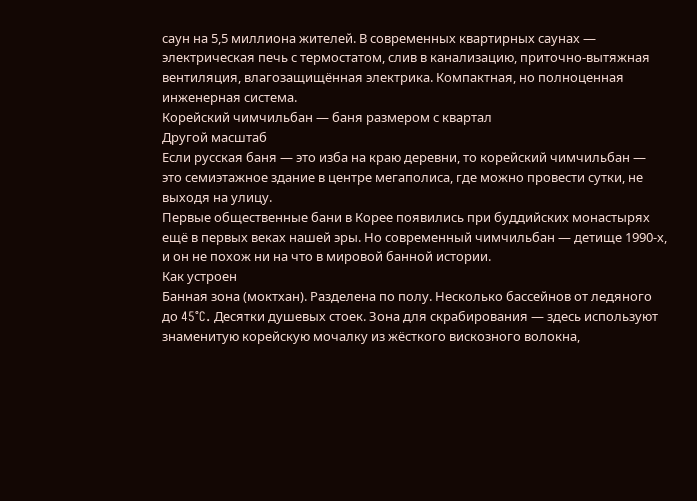саун на 5,5 миллиона жителей. В современных квартирных саунах — электрическая печь с термостатом, слив в канализацию, приточно-вытяжная вентиляция, влагозащищённая электрика. Компактная, но полноценная инженерная система.
Корейский чимчильбан — баня размером с квартал
Другой масштаб
Если русская баня — это изба на краю деревни, то корейский чимчильбан — это семиэтажное здание в центре мегаполиса, где можно провести сутки, не выходя на улицу.
Первые общественные бани в Корее появились при буддийских монастырях ещё в первых веках нашей эры. Но современный чимчильбан — детище 1990-х, и он не похож ни на что в мировой банной истории.
Как устроен
Банная зона (моктхан). Разделена по полу. Несколько бассейнов от ледяного до 45°C. Десятки душевых стоек. Зона для скрабирования — здесь используют знаменитую корейскую мочалку из жёсткого вискозного волокна,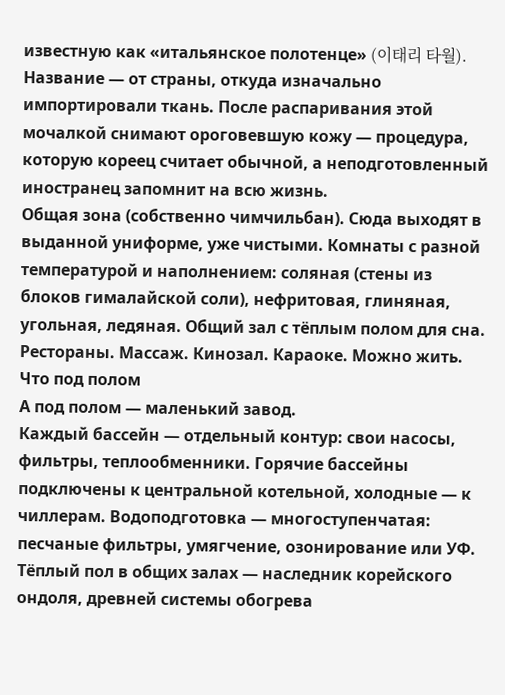известную как «итальянское полотенце» (이태리 타월). Название — от страны, откуда изначально импортировали ткань. После распаривания этой мочалкой снимают ороговевшую кожу — процедура, которую кореец считает обычной, а неподготовленный иностранец запомнит на всю жизнь.
Общая зона (собственно чимчильбан). Сюда выходят в выданной униформе, уже чистыми. Комнаты с разной температурой и наполнением: соляная (стены из блоков гималайской соли), нефритовая, глиняная, угольная, ледяная. Общий зал с тёплым полом для сна. Рестораны. Массаж. Кинозал. Караоке. Можно жить.
Что под полом
А под полом — маленький завод.
Каждый бассейн — отдельный контур: свои насосы, фильтры, теплообменники. Горячие бассейны подключены к центральной котельной, холодные — к чиллерам. Водоподготовка — многоступенчатая: песчаные фильтры, умягчение, озонирование или УФ.
Тёплый пол в общих залах — наследник корейского ондоля, древней системы обогрева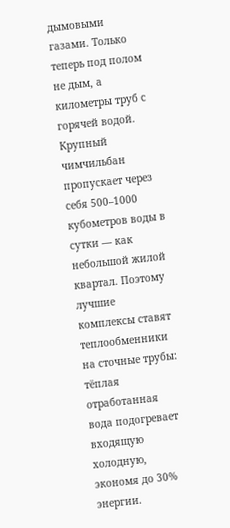дымовыми газами. Только теперь под полом не дым, а километры труб с горячей водой.
Крупный чимчильбан пропускает через себя 500–1000 кубометров воды в сутки — как небольшой жилой квартал. Поэтому лучшие комплексы ставят теплообменники на сточные трубы: тёплая отработанная вода подогревает входящую холодную, экономя до 30% энергии.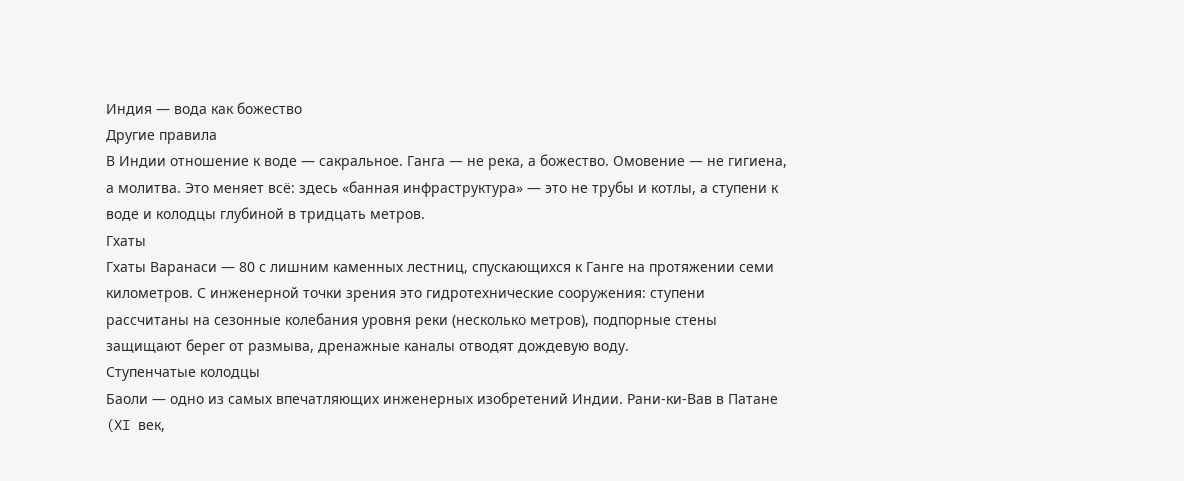Индия — вода как божество
Другие правила
В Индии отношение к воде — сакральное. Ганга — не река, а божество. Омовение — не гигиена, а молитва. Это меняет всё: здесь «банная инфраструктура» — это не трубы и котлы, а ступени к воде и колодцы глубиной в тридцать метров.
Гхаты
Гхаты Варанаси — 80 с лишним каменных лестниц, спускающихся к Ганге на протяжении семи километров. С инженерной точки зрения это гидротехнические сооружения: ступени рассчитаны на сезонные колебания уровня реки (несколько метров), подпорные стены защищают берег от размыва, дренажные каналы отводят дождевую воду.
Ступенчатые колодцы
Баоли — одно из самых впечатляющих инженерных изобретений Индии. Рани-ки-Вав в Патане (XI век,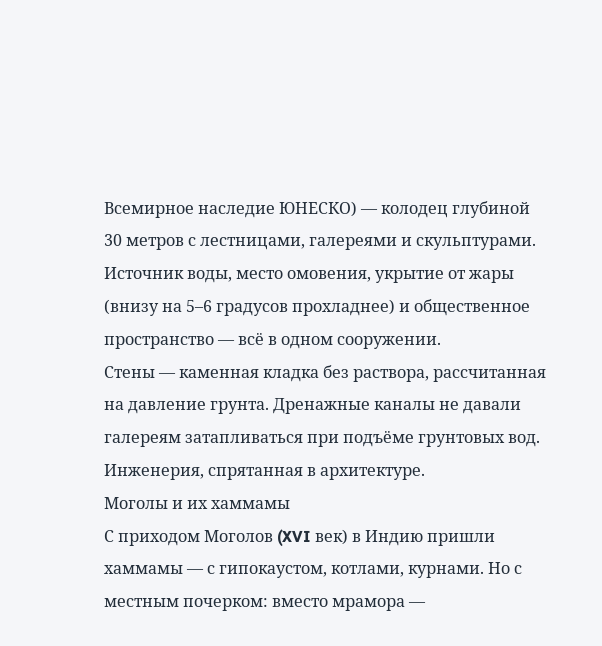Всемирное наследие ЮНЕСКО) — колодец глубиной 30 метров с лестницами, галереями и скульптурами. Источник воды, место омовения, укрытие от жары (внизу на 5–6 градусов прохладнее) и общественное пространство — всё в одном сооружении.
Стены — каменная кладка без раствора, рассчитанная на давление грунта. Дренажные каналы не давали галереям затапливаться при подъёме грунтовых вод. Инженерия, спрятанная в архитектуре.
Моголы и их хаммамы
С приходом Моголов (XVI век) в Индию пришли хаммамы — с гипокаустом, котлами, курнами. Но с местным почерком: вместо мрамора —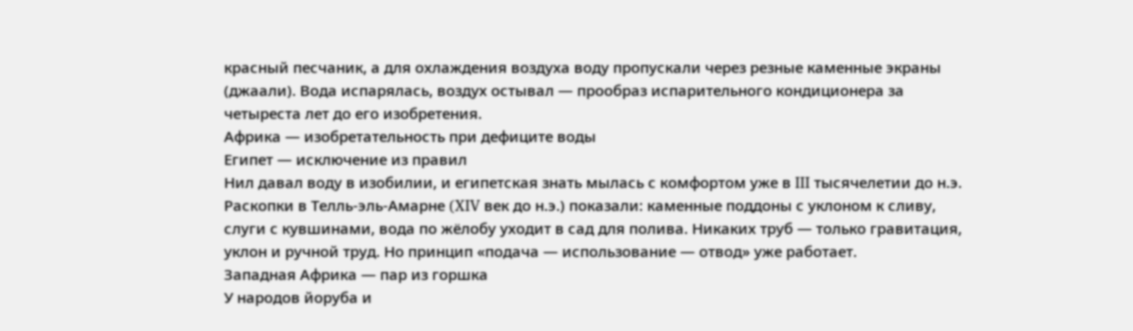красный песчаник, а для охлаждения воздуха воду пропускали через резные каменные экраны (джаали). Вода испарялась, воздух остывал — прообраз испарительного кондиционера за четыреста лет до его изобретения.
Африка — изобретательность при дефиците воды
Египет — исключение из правил
Нил давал воду в изобилии, и египетская знать мылась с комфортом уже в III тысячелетии до н.э. Раскопки в Телль-эль-Амарне (XIV век до н.э.) показали: каменные поддоны с уклоном к сливу, слуги с кувшинами, вода по жёлобу уходит в сад для полива. Никаких труб — только гравитация, уклон и ручной труд. Но принцип «подача — использование — отвод» уже работает.
Западная Африка — пар из горшка
У народов йоруба и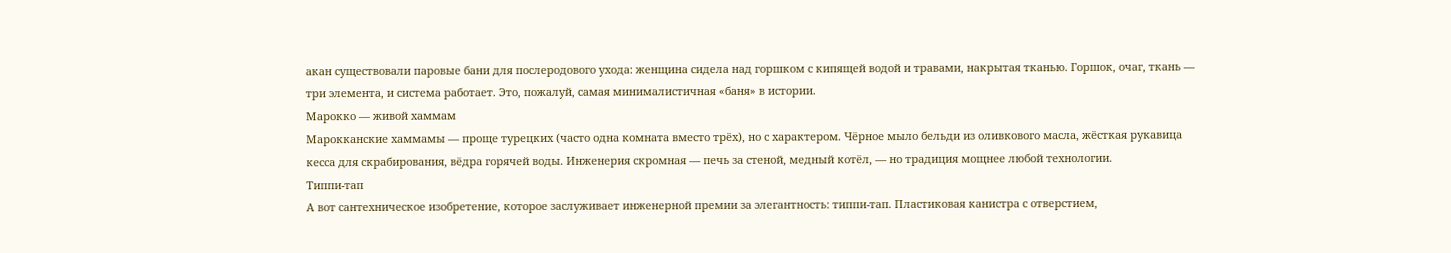акан существовали паровые бани для послеродового ухода: женщина сидела над горшком с кипящей водой и травами, накрытая тканью. Горшок, очаг, ткань — три элемента, и система работает. Это, пожалуй, самая минималистичная «баня» в истории.
Марокко — живой хаммам
Марокканские хаммамы — проще турецких (часто одна комната вместо трёх), но с характером. Чёрное мыло бельди из оливкового масла, жёсткая рукавица кесса для скрабирования, вёдра горячей воды. Инженерия скромная — печь за стеной, медный котёл, — но традиция мощнее любой технологии.
Типпи-тап
А вот сантехническое изобретение, которое заслуживает инженерной премии за элегантность: типпи-тап. Пластиковая канистра с отверстием,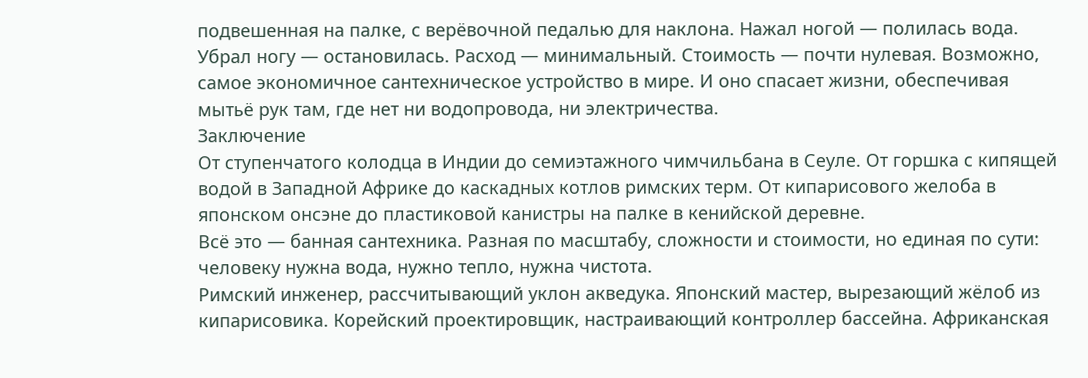подвешенная на палке, с верёвочной педалью для наклона. Нажал ногой — полилась вода. Убрал ногу — остановилась. Расход — минимальный. Стоимость — почти нулевая. Возможно, самое экономичное сантехническое устройство в мире. И оно спасает жизни, обеспечивая мытьё рук там, где нет ни водопровода, ни электричества.
Заключение
От ступенчатого колодца в Индии до семиэтажного чимчильбана в Сеуле. От горшка с кипящей водой в Западной Африке до каскадных котлов римских терм. От кипарисового желоба в японском онсэне до пластиковой канистры на палке в кенийской деревне.
Всё это — банная сантехника. Разная по масштабу, сложности и стоимости, но единая по сути: человеку нужна вода, нужно тепло, нужна чистота.
Римский инженер, рассчитывающий уклон акведука. Японский мастер, вырезающий жёлоб из кипарисовика. Корейский проектировщик, настраивающий контроллер бассейна. Африканская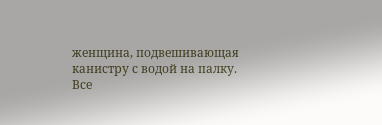женщина, подвешивающая канистру с водой на палку.
Все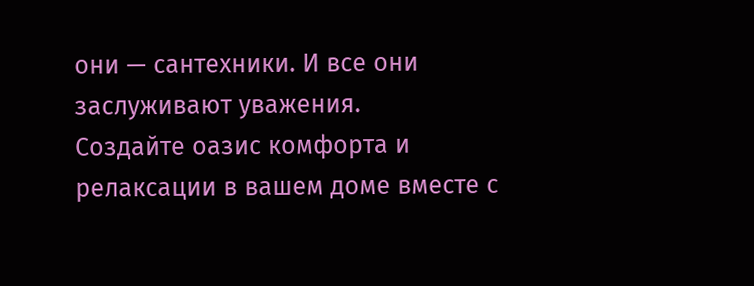они — сантехники. И все они заслуживают уважения.
Создайте оазис комфорта и релаксации в вашем доме вместе с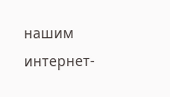нашим интернет-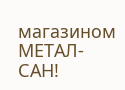магазином МЕТАЛ-САН!